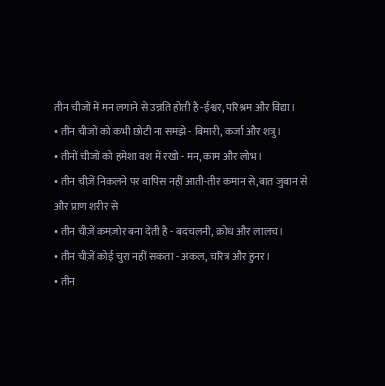तीन चीजों में मन लगाने से उन्नति होती है -ईश्वर, परिश्रम और विद्या।
• तीन चीजों को कभी छोटी ना समझे - बिमारी, कर्जा और शत्रु।
• तीनों चीजों को हमेशा वश में रखो - मन, काम और लोभ।
• तीन चीज़ें निकलने पर वापिस नहीं आती-तीर कमान से,बात जुबान से और प्राण शरीर से
• तीन चीज़ें कमज़ोर बना देती है - बदचलनी, क्रोध और लालच।
• तीन चीज़ें कोई चुरा नहीं सकता - अकल, चरित्र और हुनर।
• तीन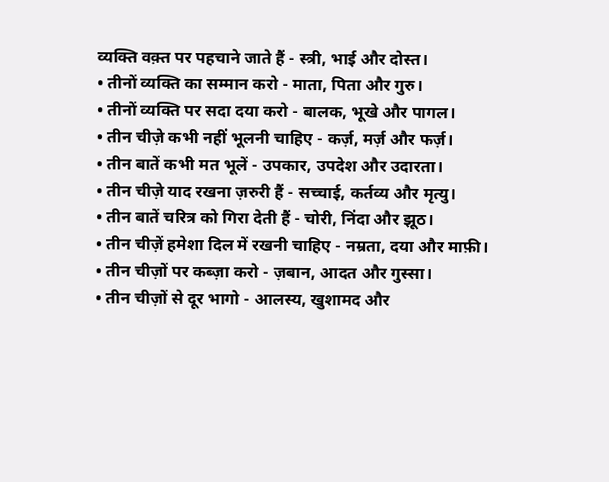व्यक्ति वक़्त पर पहचाने जाते हैं - स्त्री, भाई और दोस्त।
• तीनों व्यक्ति का सम्मान करो - माता, पिता और गुरु।
• तीनों व्यक्ति पर सदा दया करो - बालक, भूखे और पागल।
• तीन चीज़े कभी नहीं भूलनी चाहिए - कर्ज़, मर्ज़ और फर्ज़।
• तीन बातें कभी मत भूलें - उपकार, उपदेश और उदारता।
• तीन चीज़े याद रखना ज़रुरी हैं - सच्चाई, कर्तव्य और मृत्यु।
• तीन बातें चरित्र को गिरा देती हैं - चोरी, निंदा और झूठ।
• तीन चीज़ें हमेशा दिल में रखनी चाहिए - नम्रता, दया और माफ़ी।
• तीन चीज़ों पर कब्ज़ा करो - ज़बान, आदत और गुस्सा।
• तीन चीज़ों से दूर भागो - आलस्य, खुशामद और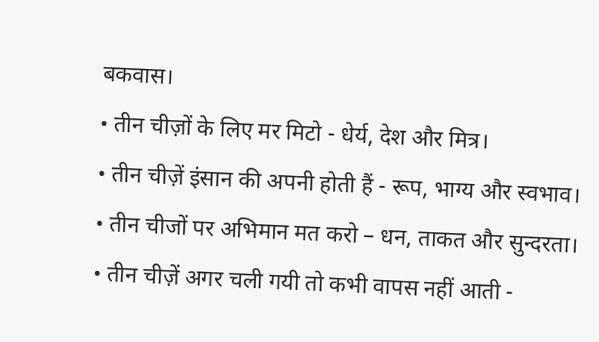बकवास।
• तीन चीज़ों के लिए मर मिटो - धेर्य, देश और मित्र।
• तीन चीज़ें इंसान की अपनी होती हैं - रूप, भाग्य और स्वभाव।
• तीन चीजों पर अभिमान मत करो – धन, ताकत और सुन्दरता।
• तीन चीज़ें अगर चली गयी तो कभी वापस नहीं आती -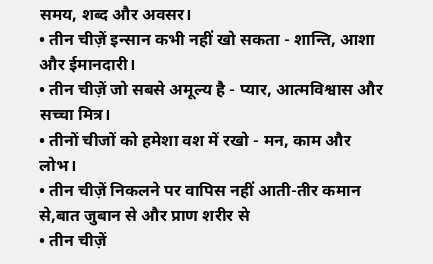समय, शब्द और अवसर।
• तीन चीज़ें इन्सान कभी नहीं खो सकता - शान्ति, आशा और ईमानदारी।
• तीन चीज़ें जो सबसे अमूल्य है - प्यार, आत्मविश्वास और सच्चा मित्र।
• तीनों चीजों को हमेशा वश में रखो - मन, काम और लोभ।
• तीन चीज़ें निकलने पर वापिस नहीं आती-तीर कमान से,बात जुबान से और प्राण शरीर से
• तीन चीज़ें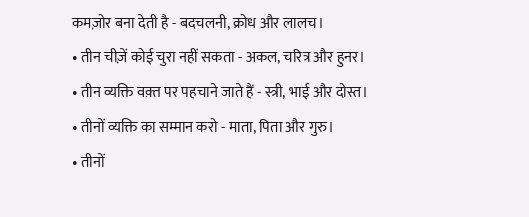कमज़ोर बना देती है - बदचलनी, क्रोध और लालच।
• तीन चीज़ें कोई चुरा नहीं सकता - अकल, चरित्र और हुनर।
• तीन व्यक्ति वक़्त पर पहचाने जाते हैं - स्त्री, भाई और दोस्त।
• तीनों व्यक्ति का सम्मान करो - माता, पिता और गुरु।
• तीनों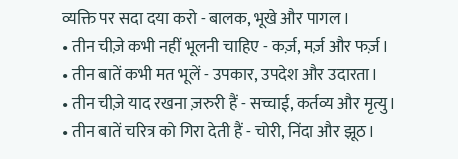व्यक्ति पर सदा दया करो - बालक, भूखे और पागल।
• तीन चीज़े कभी नहीं भूलनी चाहिए - कर्ज़, मर्ज़ और फर्ज़।
• तीन बातें कभी मत भूलें - उपकार, उपदेश और उदारता।
• तीन चीज़े याद रखना ज़रुरी हैं - सच्चाई, कर्तव्य और मृत्यु।
• तीन बातें चरित्र को गिरा देती हैं - चोरी, निंदा और झूठ।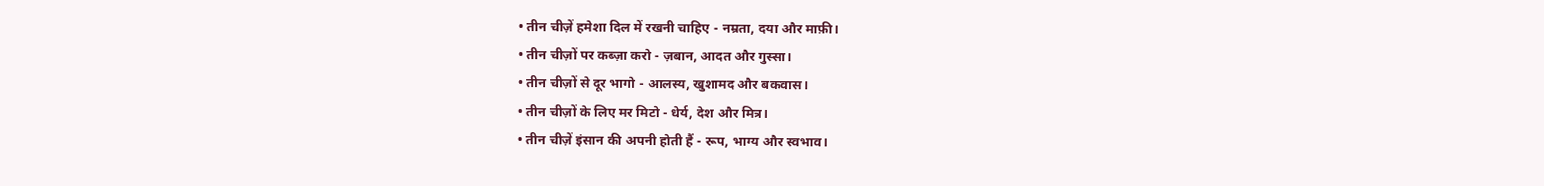• तीन चीज़ें हमेशा दिल में रखनी चाहिए - नम्रता, दया और माफ़ी।
• तीन चीज़ों पर कब्ज़ा करो - ज़बान, आदत और गुस्सा।
• तीन चीज़ों से दूर भागो - आलस्य, खुशामद और बकवास।
• तीन चीज़ों के लिए मर मिटो - धेर्य, देश और मित्र।
• तीन चीज़ें इंसान की अपनी होती हैं - रूप, भाग्य और स्वभाव।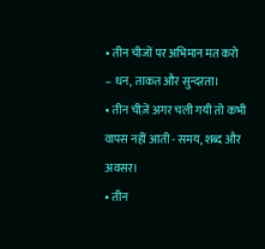• तीन चीजों पर अभिमान मत करो – धन, ताकत और सुन्दरता।
• तीन चीज़ें अगर चली गयी तो कभी वापस नहीं आती - समय, शब्द और अवसर।
• तीन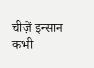चीज़ें इन्सान कभी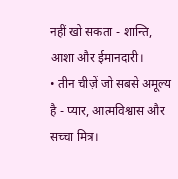नहीं खो सकता - शान्ति, आशा और ईमानदारी।
• तीन चीज़ें जो सबसे अमूल्य है - प्यार, आत्मविश्वास और सच्चा मित्र।